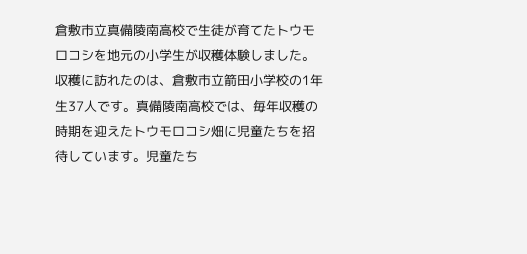倉敷市立真備陵南高校で生徒が育てたトウモロコシを地元の小学生が収穫体験しました。
収穫に訪れたのは、倉敷市立箭田小学校の1年生37人です。真備陵南高校では、毎年収穫の時期を迎えたトウモロコシ畑に児童たちを招待しています。児童たち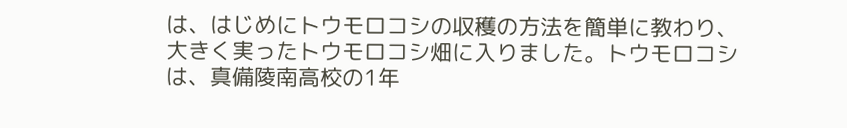は、はじめにトウモロコシの収穫の方法を簡単に教わり、大きく実ったトウモロコシ畑に入りました。トウモロコシは、真備陵南高校の1年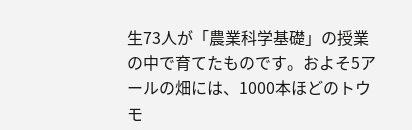生73人が「農業科学基礎」の授業の中で育てたものです。およそ5アールの畑には、1000本ほどのトウモ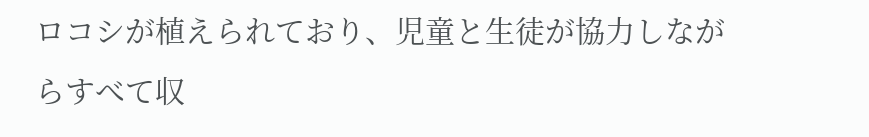ロコシが植えられており、児童と生徒が協力しながらすべて収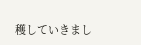穫していきまし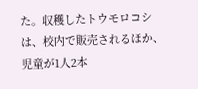た。収穫したトウモロコシは、校内で販売されるほか、児童が1人2本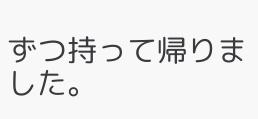ずつ持って帰りました。